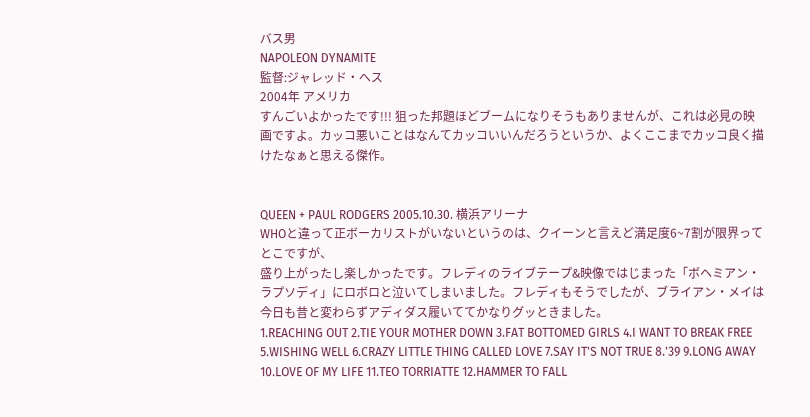バス男
NAPOLEON DYNAMITE
監督:ジャレッド・ヘス
2004年 アメリカ
すんごいよかったです!!! 狙った邦題ほどブームになりそうもありませんが、これは必見の映画ですよ。カッコ悪いことはなんてカッコいいんだろうというか、よくここまでカッコ良く描けたなぁと思える傑作。


QUEEN + PAUL RODGERS 2005.10.30. 横浜アリーナ
WHOと違って正ボーカリストがいないというのは、クイーンと言えど満足度6~7割が限界ってとこですが、
盛り上がったし楽しかったです。フレディのライブテープ&映像ではじまった「ボヘミアン・ラプソディ」にロボロと泣いてしまいました。フレディもそうでしたが、ブライアン・メイは今日も昔と変わらずアディダス履いててかなりグッときました。
1.REACHING OUT 2.TIE YOUR MOTHER DOWN 3.FAT BOTTOMED GIRLS 4.I WANT TO BREAK FREE 5.WISHING WELL 6.CRAZY LITTLE THING CALLED LOVE 7.SAY IT'S NOT TRUE 8.'39 9.LONG AWAY 10.LOVE OF MY LIFE 11.TEO TORRIATTE 12.HAMMER TO FALL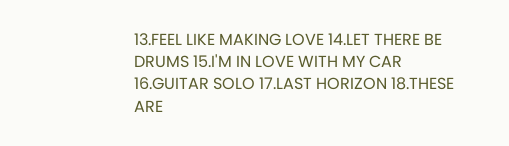13.FEEL LIKE MAKING LOVE 14.LET THERE BE DRUMS 15.I'M IN LOVE WITH MY CAR 16.GUITAR SOLO 17.LAST HORIZON 18.THESE ARE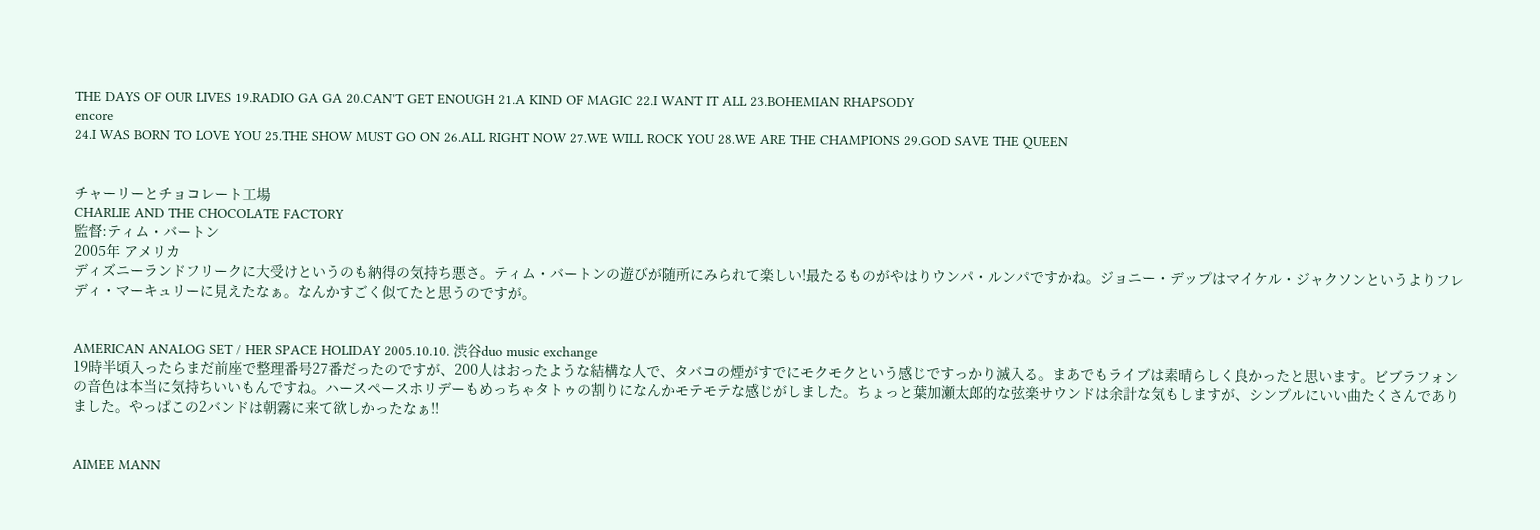THE DAYS OF OUR LIVES 19.RADIO GA GA 20.CAN'T GET ENOUGH 21.A KIND OF MAGIC 22.I WANT IT ALL 23.BOHEMIAN RHAPSODY
encore
24.I WAS BORN TO LOVE YOU 25.THE SHOW MUST GO ON 26.ALL RIGHT NOW 27.WE WILL ROCK YOU 28.WE ARE THE CHAMPIONS 29.GOD SAVE THE QUEEN


チャーリーとチョコレート工場
CHARLIE AND THE CHOCOLATE FACTORY
監督:ティム・バートン
2005年 アメリカ
ディズニーランドフリークに大受けというのも納得の気持ち悪さ。ティム・バートンの遊びが随所にみられて楽しい!最たるものがやはりウンパ・ルンパですかね。ジョニー・デップはマイケル・ジャクソンというよりフレディ・マーキュリーに見えたなぁ。なんかすごく似てたと思うのですが。


AMERICAN ANALOG SET / HER SPACE HOLIDAY 2005.10.10. 渋谷duo music exchange
19時半頃入ったらまだ前座で整理番号27番だったのですが、200人はおったような結構な人で、タバコの煙がすでにモクモクという感じですっかり滅入る。まあでもライブは素晴らしく良かったと思います。ビブラフォンの音色は本当に気持ちいいもんですね。ハースペースホリデーもめっちゃタトゥの割りになんかモテモテな感じがしました。ちょっと葉加瀬太郎的な弦楽サウンドは余計な気もしますが、シンプルにいい曲たくさんでありました。やっぱこの2バンドは朝霧に来て欲しかったなぁ!!


AIMEE MANN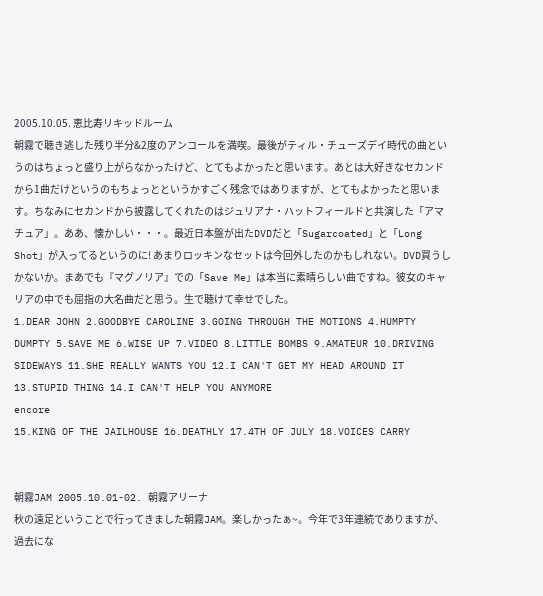2005.10.05. 恵比寿リキッドルーム
朝霧で聴き逃した残り半分&2度のアンコールを満喫。最後がティル・チューズデイ時代の曲というのはちょっと盛り上がらなかったけど、とてもよかったと思います。あとは大好きなセカンドから1曲だけというのもちょっとというかすごく残念ではありますが、とてもよかったと思います。ちなみにセカンドから披露してくれたのはジュリアナ・ハットフィールドと共演した「アマチュア」。ああ、懐かしい・・・。最近日本盤が出たDVDだと「Sugarcoated」と「Long Shot」が入ってるというのに! あまりロッキンなセットは今回外したのかもしれない。DVD買うしかないか。まあでも『マグノリア』での「Save Me」は本当に素晴らしい曲ですね。彼女のキャリアの中でも屈指の大名曲だと思う。生で聴けて幸せでした。
1.DEAR JOHN 2.GOODBYE CAROLINE 3.GOING THROUGH THE MOTIONS 4.HUMPTY DUMPTY 5.SAVE ME 6.WISE UP 7.VIDEO 8.LITTLE BOMBS 9.AMATEUR 10.DRIVING SIDEWAYS 11.SHE REALLY WANTS YOU 12.I CAN'T GET MY HEAD AROUND IT 13.STUPID THING 14.I CAN'T HELP YOU ANYMORE
encore
15.KING OF THE JAILHOUSE 16.DEATHLY 17.4TH OF JULY 18.VOICES CARRY


朝霧JAM 2005.10.01-02. 朝霧アリーナ
秋の遠足ということで行ってきました朝霧JAM。楽しかったぁ~。今年で3年連続でありますが、過去にな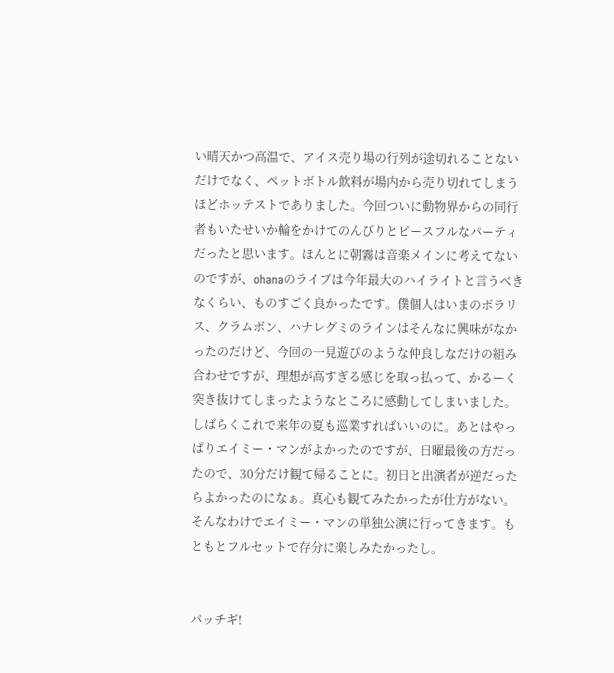い晴天かつ高温で、アイス売り場の行列が途切れることないだけでなく、ペットボトル飲料が場内から売り切れてしまうほどホッテストでありました。今回ついに動物界からの同行者もいたせいか輪をかけてのんびりとピースフルなパーティだったと思います。ほんとに朝霧は音楽メインに考えてないのですが、ohanaのライブは今年最大のハイライトと言うべきなくらい、ものすごく良かったです。僕個人はいまのポラリス、クラムボン、ハナレグミのラインはそんなに興味がなかったのだけど、今回の一見遊びのような仲良しなだけの組み合わせですが、理想が高すぎる感じを取っ払って、かるーく突き抜けてしまったようなところに感動してしまいました。しばらくこれで来年の夏も巡業すればいいのに。あとはやっぱりエイミー・マンがよかったのですが、日曜最後の方だったので、30分だけ観て帰ることに。初日と出演者が逆だったらよかったのになぁ。真心も観てみたかったが仕方がない。そんなわけでエイミー・マンの単独公演に行ってきます。もともとフルセットで存分に楽しみたかったし。


パッチギ!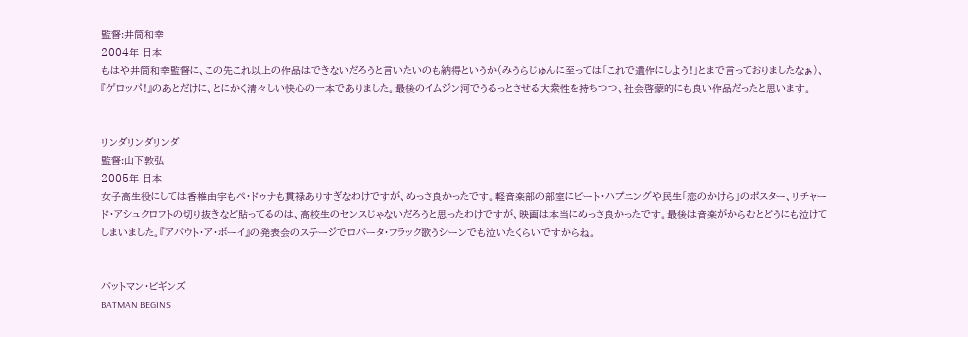監督:井筒和幸
2004年 日本
もはや井筒和幸監督に、この先これ以上の作品はできないだろうと言いたいのも納得というか(みうらじゅんに至っては「これで遺作にしよう!」とまで言っておりましたなぁ)、『ゲロッパ!』のあとだけに、とにかく清々しい快心の一本でありました。最後のイムジン河でうるっとさせる大衆性を持ちつつ、社会啓蒙的にも良い作品だったと思います。


リンダリンダリンダ
監督:山下敦弘
2005年 日本
女子高生役にしては香椎由宇もペ・ドゥナも貫禄ありすぎなわけですが、めっさ良かったです。軽音楽部の部室にビート・ハプニングや民生「恋のかけら」のポスター、リチャード・アシュクロフトの切り抜きなど貼ってるのは、高校生のセンスじゃないだろうと思ったわけですが、映画は本当にめっさ良かったです。最後は音楽がからむとどうにも泣けてしまいました。『アバウト・ア・ボーイ』の発表会のステージでロバータ・フラック歌うシーンでも泣いたくらいですからね。


バットマン・ビギンズ
BATMAN BEGINS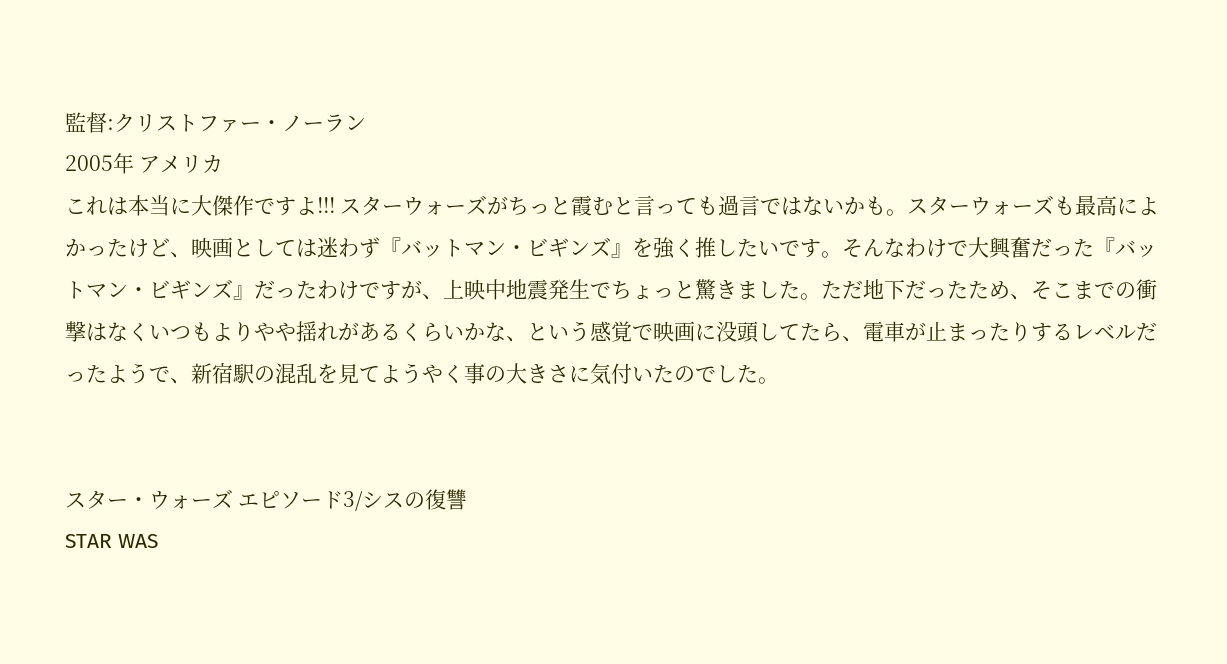監督:クリストファー・ノーラン
2005年 アメリカ
これは本当に大傑作ですよ!!! スターウォーズがちっと霞むと言っても過言ではないかも。スターウォーズも最高によかったけど、映画としては迷わず『バットマン・ビギンズ』を強く推したいです。そんなわけで大興奮だった『バットマン・ビギンズ』だったわけですが、上映中地震発生でちょっと驚きました。ただ地下だったため、そこまでの衝撃はなくいつもよりやや揺れがあるくらいかな、という感覚で映画に没頭してたら、電車が止まったりするレベルだったようで、新宿駅の混乱を見てようやく事の大きさに気付いたのでした。


スター・ウォーズ エピソード3/シスの復讐
STAR WAS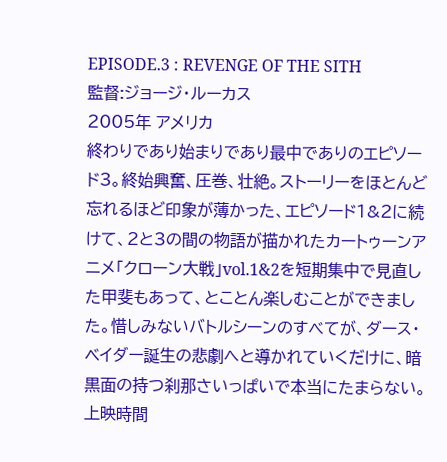EPISODE.3 : REVENGE OF THE SITH
監督:ジョージ・ルーカス
2005年 アメリカ
終わりであり始まりであり最中でありのエピソード3。終始興奮、圧巻、壮絶。ストーリーをほとんど忘れるほど印象が薄かった、エピソード1&2に続けて、2と3の間の物語が描かれたカートゥーンアニメ「クローン大戦」vol.1&2を短期集中で見直した甲斐もあって、とことん楽しむことができました。惜しみないバトルシーンのすべてが、ダース・ベイダー誕生の悲劇へと導かれていくだけに、暗黒面の持つ刹那さいっぱいで本当にたまらない。上映時間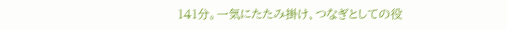141分。一気にたたみ掛け、つなぎとしての役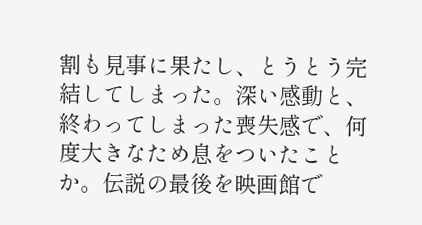割も見事に果たし、とうとう完結してしまった。深い感動と、終わってしまった喪失感で、何度大きなため息をついたことか。伝説の最後を映画館で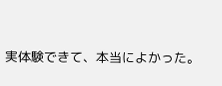実体験できて、本当によかった。